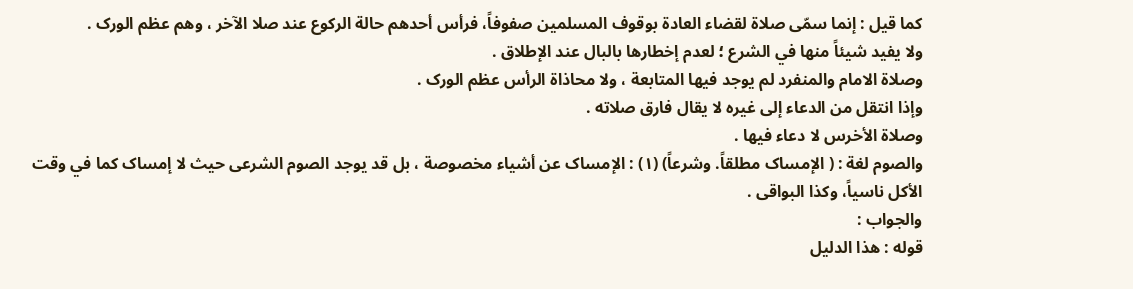کما قیل : إنما سمّى صلاة لقضاء العادة بوقوف المسلمین صفوفاً، فرأس أحدهم حالة الرکوع عند صلا الآخر ، وهم عظم الورک .
ولا یفيد شیئاً منها في الشرع ؛ لعدم إخطارها بالبال عند الإطلاق .
وصلاة الامام والمنفرد لم یوجد فيها المتابعة ، ولا محاذاة الرأس عظم الورک .
وإذا انتقل من الدعاء إلى غیره لا یقال فارق صلاته .
وصلاة الأخرس لا دعاء فيها .
والصوم لغة : ( الإمساک مطلقاً. وشرعاً) (١) : الإمساک عن أشیاء مخصوصة ، بل قد یوجد الصوم الشرعی حیث لا إمساک کما في وقت الأکل ناسیاً، وکذا البواقی .
والجواب :
قوله : هذا الدلیل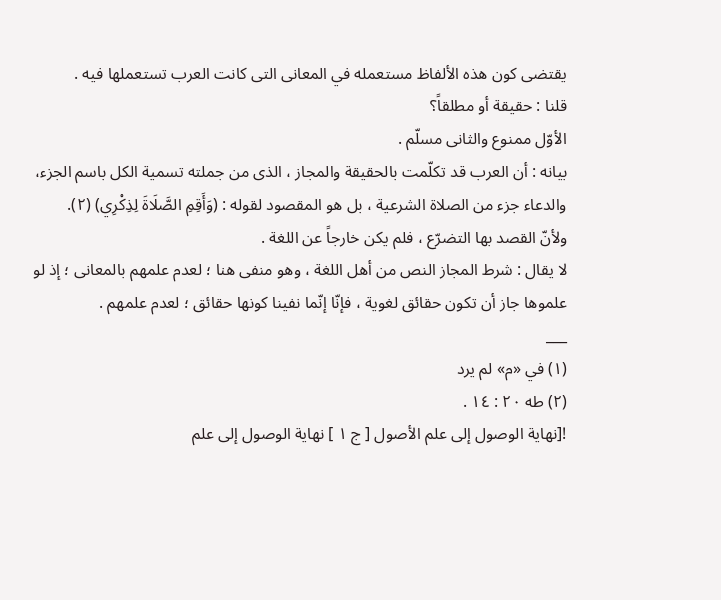یقتضی کون هذه الألفاظ مستعمله في المعانی التی کانت العرب تستعملها فيه .
قلنا : حقیقة أو مطلقاً؟
الأوّل ممنوع والثانی مسلّم .
بیانه : أن العرب قد تکلّمت بالحقیقة والمجاز ، الذی من جملته تسمیة الکل باسم الجزء، والدعاء جزء من الصلاة الشرعیة ، بل هو المقصود لقوله : (وَأَقِمِ الصَّلَاةَ لِذِكْرِي) (٢).
ولأنّ القصد بها التضرّع ، فلم یکن خارجاً عن اللغة .
لا یقال : شرط المجاز النص من أهل اللغة ، وهو منفى هنا ؛ لعدم علمهم بالمعانی ؛ إذ لو علموها جاز أن تکون حقائق لغویة ، فإنّا إنّما نفينا کونها حقائق ؛ لعدم علمهم .
___
(١) في «م» لم یرد
(٢) طه ٢٠ : ١٤ .
![نهاية الوصول إلى علم الأصول [ ج ١ ] نهاية الوصول إلى علم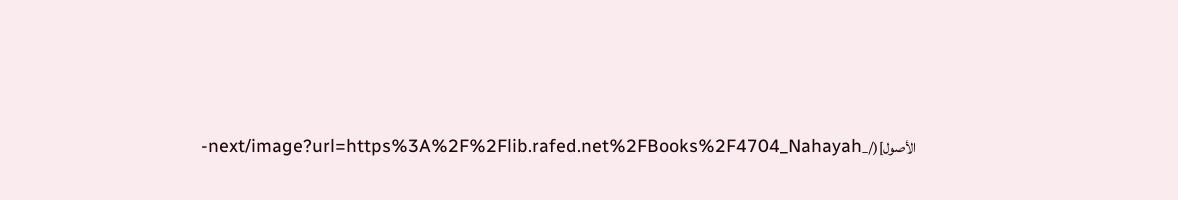الأصول](/_next/image?url=https%3A%2F%2Flib.rafed.net%2FBooks%2F4704_Nahayah-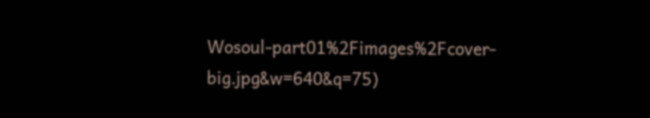Wosoul-part01%2Fimages%2Fcover-big.jpg&w=640&q=75)